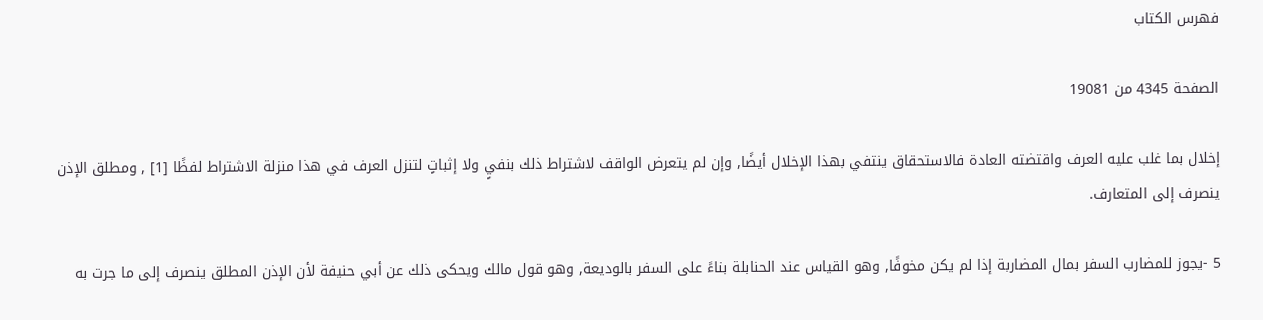فهرس الكتاب

الصفحة 4345 من 19081

إخلال بما غلب عليه العرف واقتضته العادة فالاستحقاق ينتفي بهذا الإخلال أيضًا, وإن لم يتعرض الواقف لاشتراط ذلك بنفيٍ ولا إثباتٍ لتنزل العرف في هذا منزلة الاشتراط لفظًا [1] , ومطلق الإذن ينصرف إلى المتعارف.

5 -يجوز للمضارب السفر بمال المضاربة إذا لم يكن مخوفًا, وهو القياس عند الحنابلة بناءً على السفر بالوديعة, وهو قول مالك ويحكى ذلك عن أبي حنيفة لأن الإذن المطلق ينصرف إلى ما جرت به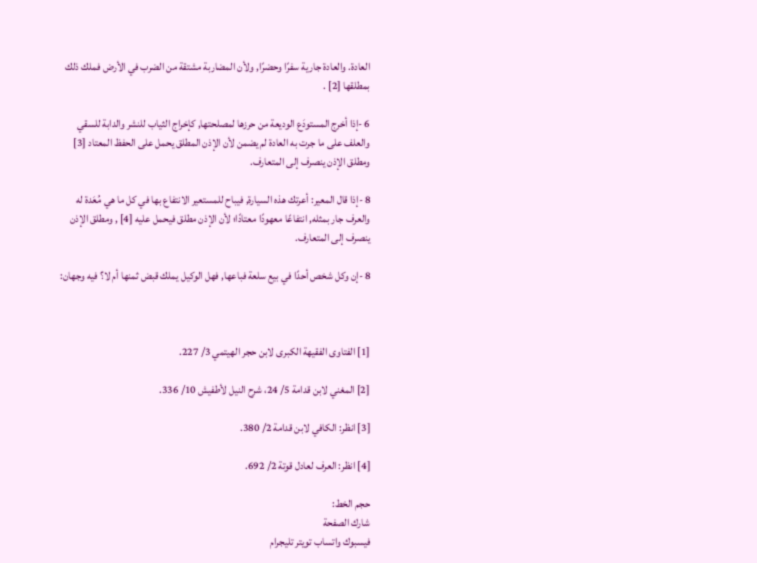العادة. والعادة جارية سفرًا وحضرًا, ولأن المضاربة مشتقة من الضرب في الأرض فملك ذلك بمطلقها [2] .

6 -إذا أخرج المستودَع الوديعة من حرزها لمصلحتها, كإخراج الثياب للنشر والدابة للسقي والعلف على ما جرت به العادة لم يضمن لأن الإذن المطلق يحمل على الحفظ المعتاد [3] ومطلق الإذن ينصرف إلى المتعارف.

8 -إذا قال المعير: أعرتك هذه السيارة, فيباح للمستعير الانتفاع بها في كل ما هي مُعَدة له والعرف جار بمثله, انتفاعًا معهودًا معتادًا؛ لأن الإذن مطلق فيحمل عليه [4] , ومطلق الإذن ينصرف إلى المتعارف.

8 -إن وكل شخص أحدًا في بيع سلعة فباعها, فهل الوكيل يملك قبض ثمنها أم لا؟ فيه وجهان:



[1] الفتاوى الفقيهة الكبرى لابن حجر الهيتمي 3/ 227.

[2] المغني لابن قدامة 5/ 24، شرح النيل لأطفيش 10/ 336.

[3] انظر: الكافي لابن قدامة 2/ 380.

[4] انظر: العرف لعادل قوتة 2/ 692.

حجم الخط:
شارك الصفحة
فيسبوك واتساب تويتر تليجرام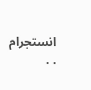انستجرام
. .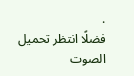.
فضلًا انتظر تحميل الصوت